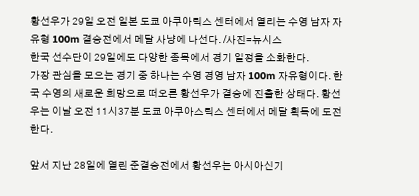황선우가 29일 오전 일본 도쿄 아쿠아틱스 센터에서 열리는 수영 남자 자유형 100m 결승전에서 메달 사냥에 나선다. /사진=뉴시스
한국 선수단이 29일에도 다양한 종목에서 경기 일정을 소화한다.
가장 관심을 모으는 경기 중 하나는 수영 경영 남자 100m 자유형이다. 한국 수영의 새로운 희망으로 떠오른 황선우가 결승에 진출한 상태다. 황선우는 이날 오전 11시37분 도쿄 아쿠아스틱스 센터에서 메달 획득에 도전한다.

앞서 지난 28일에 열린 준결승전에서 황선우는 아시아신기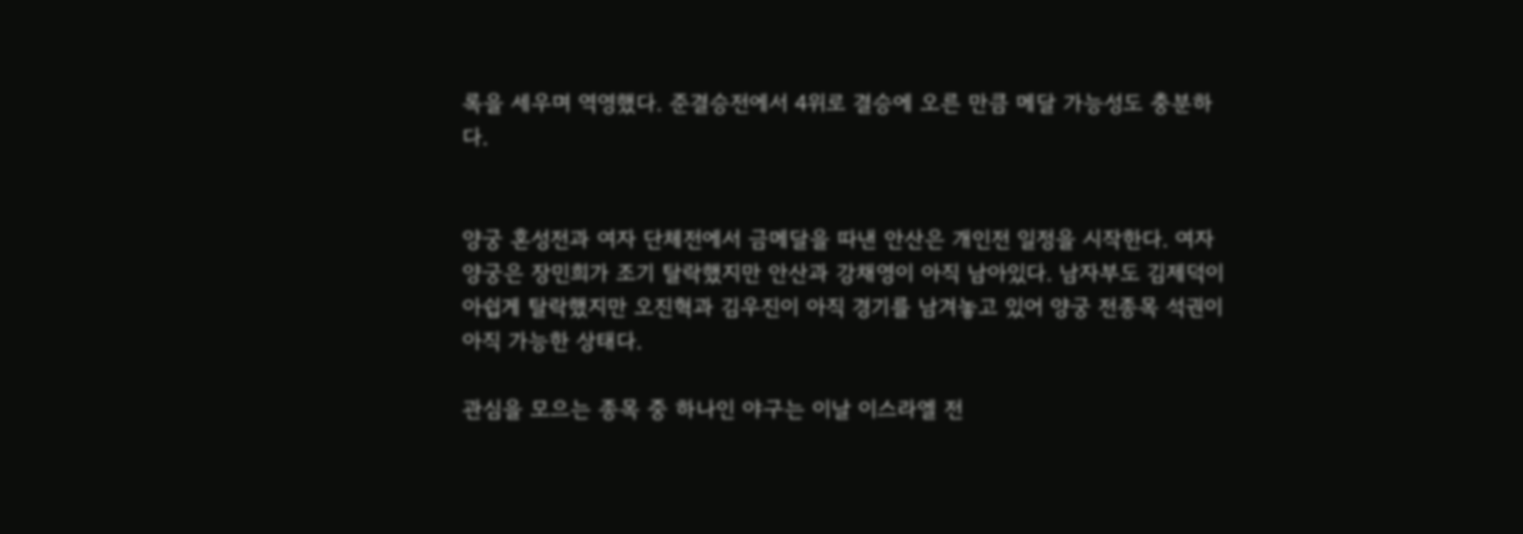록을 세우며 역영했다. 준결승전에서 4위로 결승에 오른 만큼 메달 가능성도 충분하다.


양궁 혼성전과 여자 단체전에서 금메달을 따낸 안산은 개인전 일정을 시작한다. 여자 양궁은 장민희가 조기 탈락했지만 안산과 강채영이 아직 남아있다. 남자부도 김제덕이 아쉽게 탈락했지만 오진혁과 김우진이 아직 경기를 남겨놓고 있어 양궁 전종목 석권이 아직 가능한 상태다.

관심을 모으는 종목 중 하나인 야구는 이날 이스라엘 전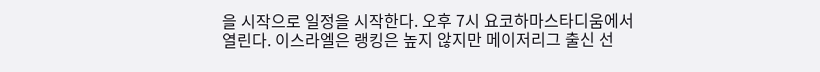을 시작으로 일정을 시작한다. 오후 7시 요코하마스타디움에서 열린다. 이스라엘은 랭킹은 높지 않지만 메이저리그 출신 선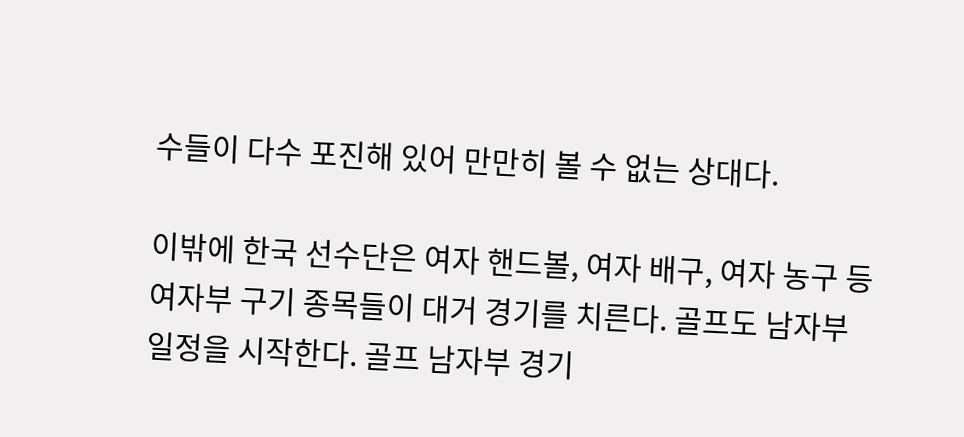수들이 다수 포진해 있어 만만히 볼 수 없는 상대다.

이밖에 한국 선수단은 여자 핸드볼, 여자 배구, 여자 농구 등 여자부 구기 종목들이 대거 경기를 치른다. 골프도 남자부 일정을 시작한다. 골프 남자부 경기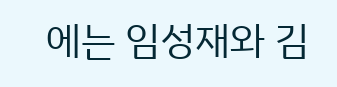에는 임성재와 김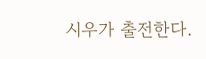시우가 출전한다.